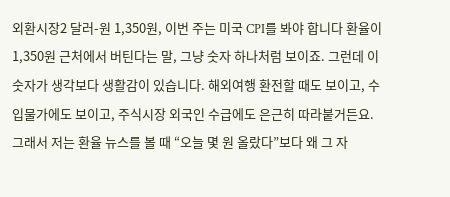외환시장2 달러-원 1,350원, 이번 주는 미국 CPI를 봐야 합니다 환율이 1,350원 근처에서 버틴다는 말, 그냥 숫자 하나처럼 보이죠. 그런데 이 숫자가 생각보다 생활감이 있습니다. 해외여행 환전할 때도 보이고, 수입물가에도 보이고, 주식시장 외국인 수급에도 은근히 따라붙거든요. 그래서 저는 환율 뉴스를 볼 때 “오늘 몇 원 올랐다”보다 왜 그 자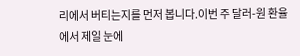리에서 버티는지를 먼저 봅니다.이번 주 달러-원 환율에서 제일 눈에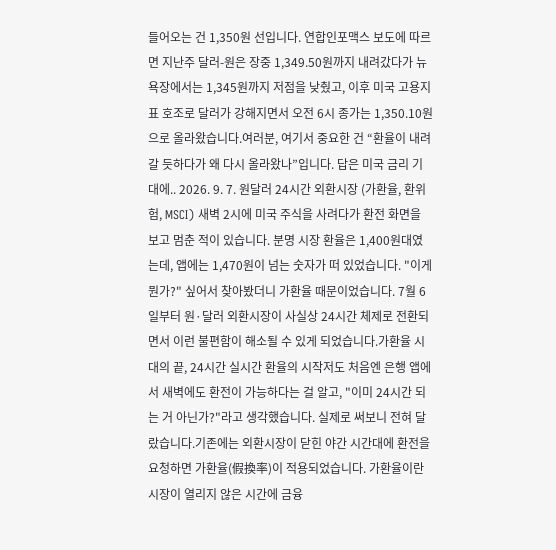들어오는 건 1,350원 선입니다. 연합인포맥스 보도에 따르면 지난주 달러-원은 장중 1,349.50원까지 내려갔다가 뉴욕장에서는 1,345원까지 저점을 낮췄고, 이후 미국 고용지표 호조로 달러가 강해지면서 오전 6시 종가는 1,350.10원으로 올라왔습니다.여러분, 여기서 중요한 건 “환율이 내려갈 듯하다가 왜 다시 올라왔나”입니다. 답은 미국 금리 기대에.. 2026. 9. 7. 원달러 24시간 외환시장 (가환율, 환위험, MSCI) 새벽 2시에 미국 주식을 사려다가 환전 화면을 보고 멈춘 적이 있습니다. 분명 시장 환율은 1,400원대였는데, 앱에는 1,470원이 넘는 숫자가 떠 있었습니다. "이게 뭔가?" 싶어서 찾아봤더니 가환율 때문이었습니다. 7월 6일부터 원·달러 외환시장이 사실상 24시간 체제로 전환되면서 이런 불편함이 해소될 수 있게 되었습니다.가환율 시대의 끝, 24시간 실시간 환율의 시작저도 처음엔 은행 앱에서 새벽에도 환전이 가능하다는 걸 알고, "이미 24시간 되는 거 아닌가?"라고 생각했습니다. 실제로 써보니 전혀 달랐습니다.기존에는 외환시장이 닫힌 야간 시간대에 환전을 요청하면 가환율(假換率)이 적용되었습니다. 가환율이란 시장이 열리지 않은 시간에 금융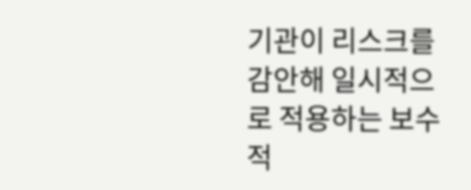기관이 리스크를 감안해 일시적으로 적용하는 보수적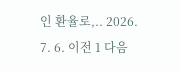인 환율로,.. 2026. 7. 6. 이전 1 다음